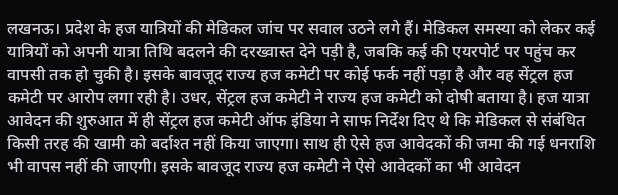लखनऊ। प्रदेश के हज यात्रियों की मेडिकल जांच पर सवाल उठने लगे हैं। मेडिकल समस्या को लेकर कई यात्रियों को अपनी यात्रा तिथि बदलने की दरख्वास्त देने पड़ी है, जबकि कई की एयरपोर्ट पर पहुंच कर वापसी तक हो चुकी है। इसके बावजूद राज्य हज कमेटी पर कोई फर्क नहीं पड़ा है और वह सेंट्रल हज कमेटी पर आरोप लगा रही है। उधर, सेंट्रल हज कमेटी ने राज्य हज कमेटी को दोषी बताया है। हज यात्रा आवेदन की शुरुआत में ही सेंट्रल हज कमेटी ऑफ इंडिया ने साफ निर्देश दिए थे कि मेडिकल से संबंधित किसी तरह की खामी को बर्दाश्त नहीं किया जाएगा। साथ ही ऐसे हज आवेदकों की जमा की गई धनराशि भी वापस नहीं की जाएगी। इसके बावजूद राज्य हज कमेटी ने ऐसे आवेदकों का भी आवेदन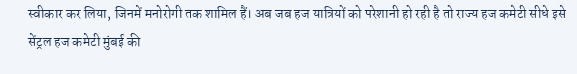स्वीकार कर लिया, जिनमें मनोरोगी तक शामिल हैं। अब जब हज यात्रियों को परेशानी हो रही है तो राज्य हज कमेटी सीधे इसे सेंट्रल हज कमेटी मुंबई की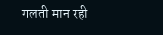गलती मान रही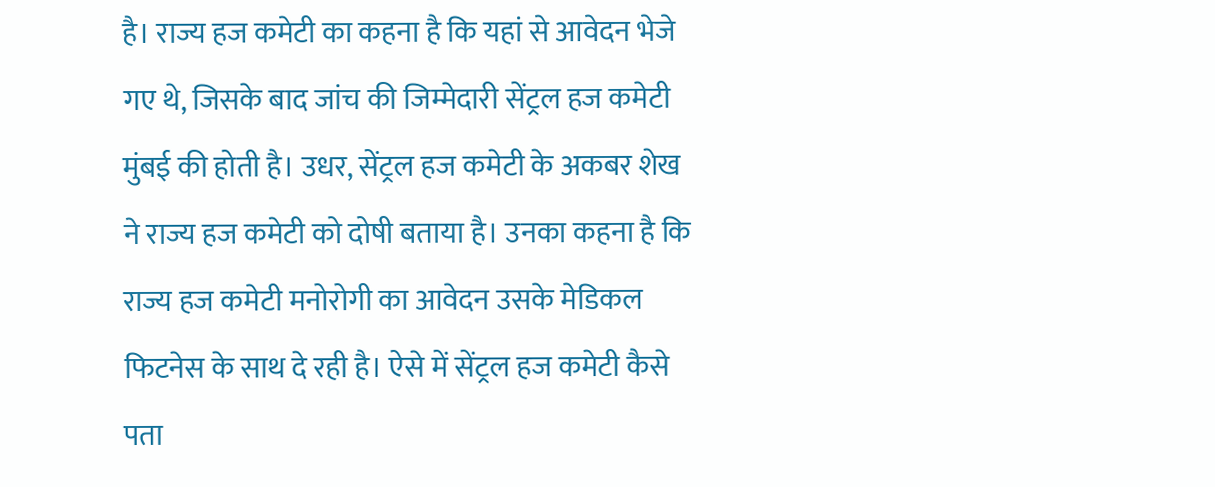है। राज्य हज कमेटी का कहना है कि यहां से आवेदन भेजे गए थे, जिसके बाद जांच की जिम्मेदारी सेंट्रल हज कमेटी मुंबई की होती है। उधर, सेंट्रल हज कमेटी के अकबर शेख ने राज्य हज कमेटी को दोषी बताया है। उनका कहना है कि राज्य हज कमेटी मनोरोगी का आवेदन उसके मेडिकल फिटनेस के साथ दे रही है। ऐसे में सेंट्रल हज कमेटी कैसे पता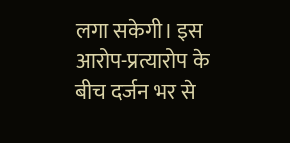लगा सकेगी। इस आरोप-प्रत्यारोप के बीच दर्जन भर से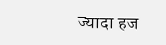ज्यादा हज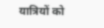यात्रियों को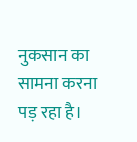नुकसान का सामना करना पड़ रहा है।